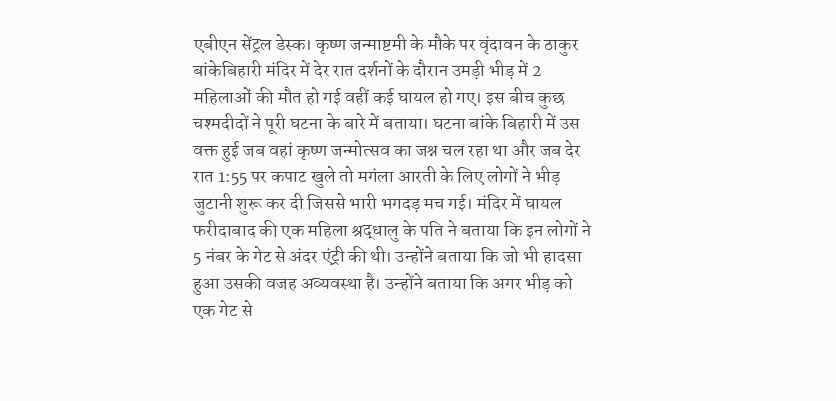एबीएन सेंट्रल डेस्क। कृष्ण जन्माष्टमी के मौके पर वृंदावन के ठाकुर बांकेबिहारी मंदिर में देर रात दर्शनों के दौरान उमड़ी भीड़ में 2 महिलाओं की मौत हो गई वहीं कई घायल हो गए। इस बीच कुछ चश्मदीदों ने पूरी घटना के बारे में बताया। घटना बांके बिहारी में उस वक्त हुई जब वहां कृष्ण जन्मोत्सव का जश्न चल रहा था और जब देर रात 1:55 पर कपाट खुले तो मगंला आरती के लिए लोगों ने भीड़ जुटानी शुरू कर दी जिससे भारी भगदड़ मच गई। मंदिर में घायल फरीदाबाद की एक महिला श्रद्धालु के पति ने बताया कि इन लोगों ने 5 नंबर के गेट से अंदर एंट्री की थी। उन्होंने बताया कि जो भी हादसा हुआ उसकी वजह अव्यवस्था है। उन्होंने बताया कि अगर भीड़ को एक गेट से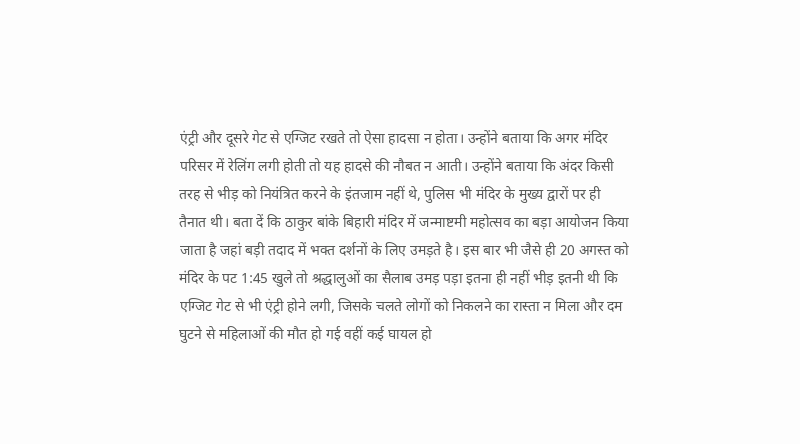एंट्री और दूसरे गेट से एग्जिट रखते तो ऐसा हादसा न होता। उन्होंने बताया कि अगर मंदिर परिसर में रेलिंग लगी होती तो यह हादसे की नौबत न आती। उन्होंने बताया कि अंदर किसी तरह से भीड़ को नियंत्रित करने के इंतजाम नहीं थे, पुलिस भी मंदिर के मुख्य द्वारों पर ही तैनात थी। बता दें कि ठाकुर बांके बिहारी मंदिर में जन्माष्टमी महोत्सव का बड़ा आयोजन किया जाता है जहां बड़ी तदाद में भक्त दर्शनों के लिए उमड़ते है। इस बार भी जैसे ही 20 अगस्त को मंदिर के पट 1:45 खुले तो श्रद्धालुओं का सैलाब उमड़ पड़ा इतना ही नहीं भीड़ इतनी थी कि एग्जिट गेट से भी एंट्री होने लगी, जिसके चलते लोगों को निकलने का रास्ता न मिला और दम घुटने से महिलाओं की मौत हो गई वहीं कई घायल हो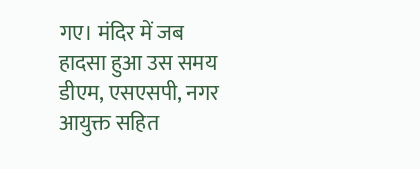गए। मंदिर में जब हादसा हुआ उस समय डीएम, एसएसपी, नगर आयुक्त सहित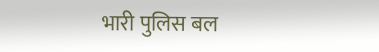भारी पुलिस बल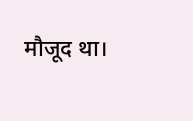मौजूद था।